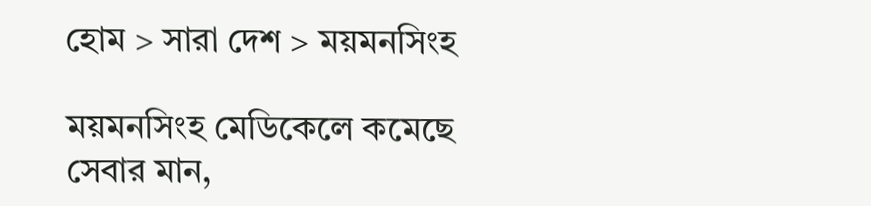হোম > সারা দেশ > ময়মনসিংহ

ময়মনসিংহ মেডিকেলে কমেছে সেবার মান,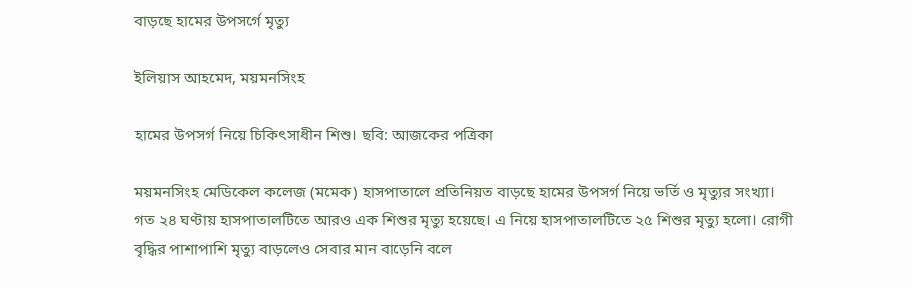বাড়ছে হামের উপসর্গে মৃত্যু

ইলিয়াস আহমেদ, ময়মনসিংহ

হামের উপসর্গ নিয়ে চিকিৎসাধীন শিশু। ছবি: আজকের পত্রিকা

ময়মনসিংহ মেডিকেল কলেজ (মমেক) হাসপাতালে প্রতিনিয়ত বাড়ছে হামের উপসর্গ নিয়ে ভর্তি ও মৃত্যুর সংখ্যা। গত ২৪ ঘণ্টায় হাসপাতালটিতে আরও এক শিশুর মৃত্যু হয়েছে। এ নিয়ে হাসপাতালটিতে ২৫ শিশুর মৃত্যু হলো। রোগী বৃদ্ধির পাশাপাশি মৃত্যু বাড়লেও সেবার মান বাড়েনি বলে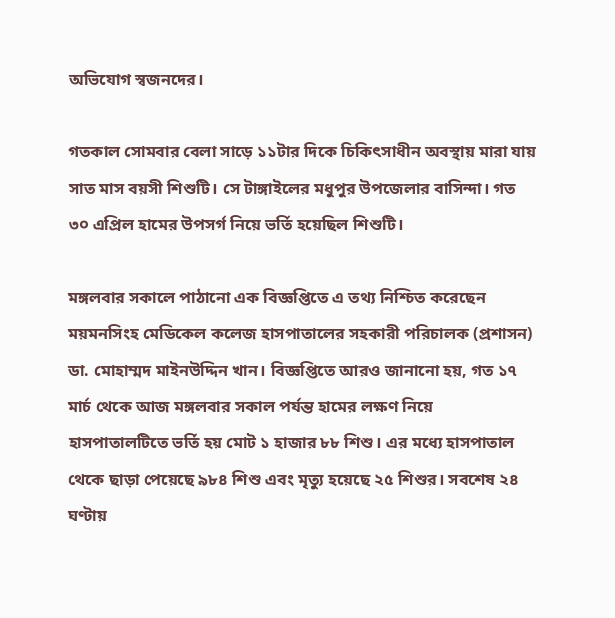অভিযোগ স্বজনদের।

গতকাল সোমবার বেলা সাড়ে ১১টার দিকে চিকিৎসাধীন অবস্থায় মারা যায় সাত মাস বয়সী শিশুটি। সে টাঙ্গাইলের মধুপুর উপজেলার বাসিন্দা। গত ৩০ এপ্রিল হামের উপসর্গ নিয়ে ভর্তি হয়েছিল শিশুটি।

মঙ্গলবার সকালে পাঠানো এক বিজ্ঞপ্তিতে এ তথ্য নিশ্চিত করেছেন ময়মনসিংহ মেডিকেল কলেজ হাসপাতালের সহকারী পরিচালক (প্রশাসন) ডা. মোহাম্মদ মাইনউদ্দিন খান। বিজ্ঞপ্তিতে আরও জানানো হয়, গত ১৭ মার্চ থেকে আজ মঙ্গলবার সকাল পর্যন্ত হামের লক্ষণ নিয়ে হাসপাতালটিতে ভর্তি হয় মোট ১ হাজার ৮৮ শিশু। এর মধ্যে হাসপাতাল থেকে ছাড়া পেয়েছে ৯৮৪ শিশু এবং মৃত্যু হয়েছে ২৫ শিশুর। সবশেষ ২৪ ঘণ্টায়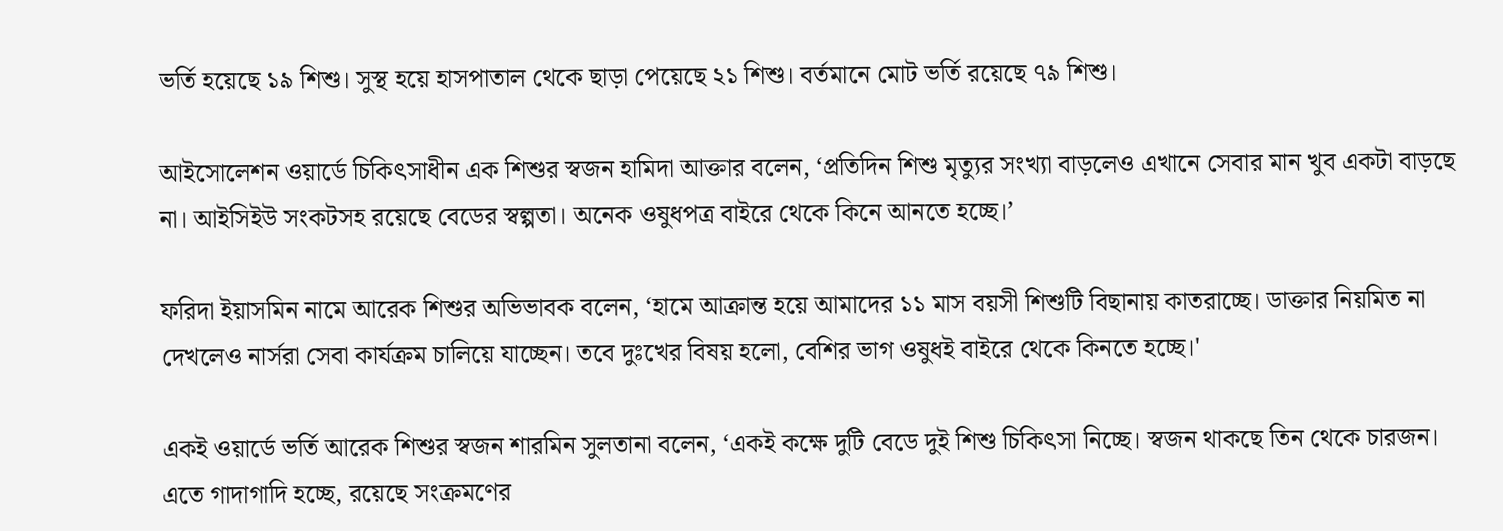ভর্তি হয়েছে ১৯ শিশু। সুস্থ হয়ে হাসপাতাল থেকে ছাড়া পেয়েছে ২১ শিশু। বর্তমানে মোট ভর্তি রয়েছে ৭৯ শিশু।

আইসোলেশন ওয়ার্ডে চিকিৎসাধীন এক শিশুর স্বজন হামিদা আক্তার বলেন, ‘প্রতিদিন শিশু মৃত্যুর সংখ্যা বাড়লেও এখানে সেবার মান খুব একটা বাড়ছে না। আইসিইউ সংকটসহ রয়েছে বেডের স্বল্পতা। অনেক ওষুধপত্র বাইরে থেকে কিনে আনতে হচ্ছে।’

ফরিদা ইয়াসমিন নামে আরেক শিশুর অভিভাবক বলেন, ‘হামে আক্রান্ত হয়ে আমাদের ১১ মাস বয়সী শিশুটি বিছানায় কাতরাচ্ছে। ডাক্তার নিয়মিত না দেখলেও নার্সরা সেবা কার্যক্রম চালিয়ে যাচ্ছেন। তবে দুঃখের বিষয় হলো, বেশির ভাগ ওষুধই বাইরে থেকে কিনতে হচ্ছে।'

একই ওয়ার্ডে ভর্তি আরেক শিশুর স্বজন শারমিন সুলতানা বলেন, ‘একই কক্ষে দুটি বেডে দুই শিশু চিকিৎসা নিচ্ছে। স্বজন থাকছে তিন থেকে চারজন। এতে গাদাগাদি হচ্ছে, রয়েছে সংক্রমণের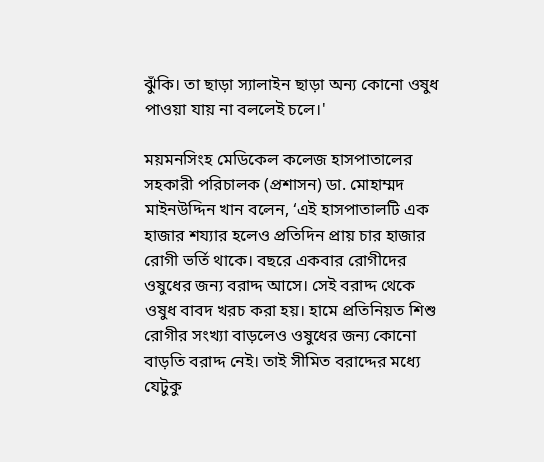ঝুঁকি। তা ছাড়া স্যালাইন ছাড়া অন্য কোনো ওষুধ পাওয়া যায় না বললেই চলে।'

ময়মনসিংহ মেডিকেল কলেজ হাসপাতালের সহকারী পরিচালক (প্রশাসন) ডা. মোহাম্মদ মাইনউদ্দিন খান বলেন, ‘এই হাসপাতালটি এক হাজার শয্যার হলেও প্রতিদিন প্রায় চার হাজার রোগী ভর্তি থাকে। বছরে একবার রোগীদের ওষুধের জন্য বরাদ্দ আসে। সেই বরাদ্দ থেকে ওষুধ বাবদ খরচ করা হয়। হামে প্রতিনিয়ত শিশু রোগীর সংখ্যা বাড়লেও ওষুধের জন্য কোনো বাড়তি বরাদ্দ নেই। তাই সীমিত বরাদ্দের মধ্যে যেটুকু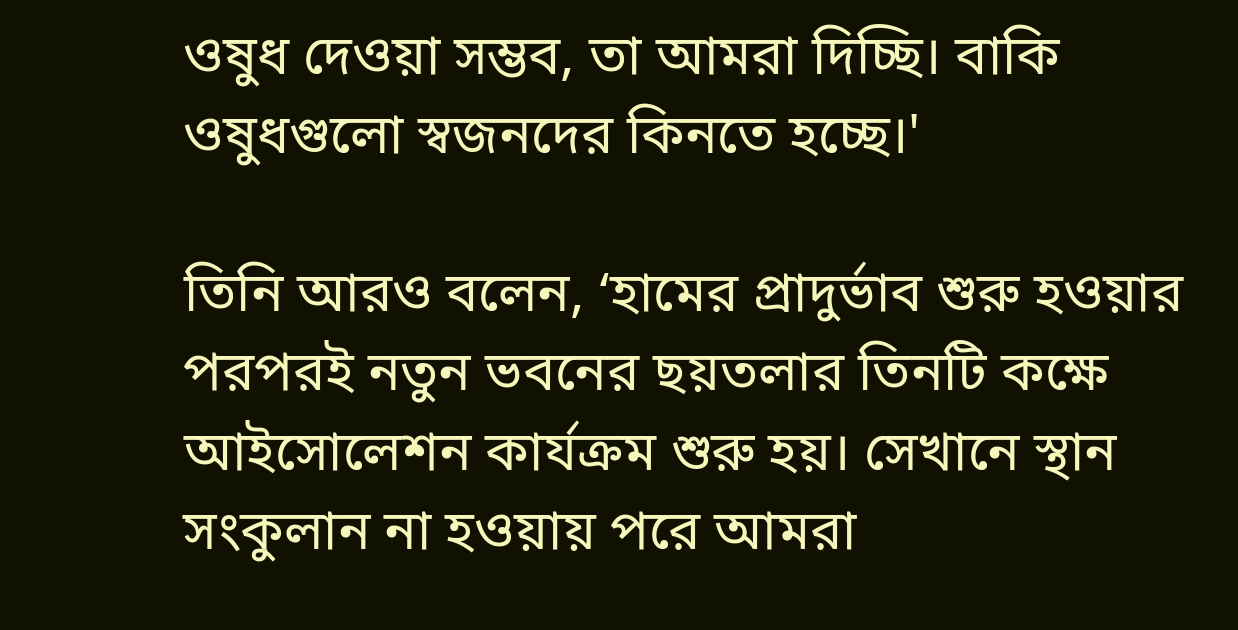ওষুধ দেওয়া সম্ভব, তা আমরা দিচ্ছি। বাকি ওষুধগুলো স্বজনদের কিনতে হচ্ছে।'

তিনি আরও বলেন, ‘হামের প্রাদুর্ভাব শুরু হওয়ার পরপরই নতুন ভবনের ছয়তলার তিনটি কক্ষে আইসোলেশন কার্যক্রম শুরু হয়। সেখানে স্থান সংকুলান না হওয়ায় পরে আমরা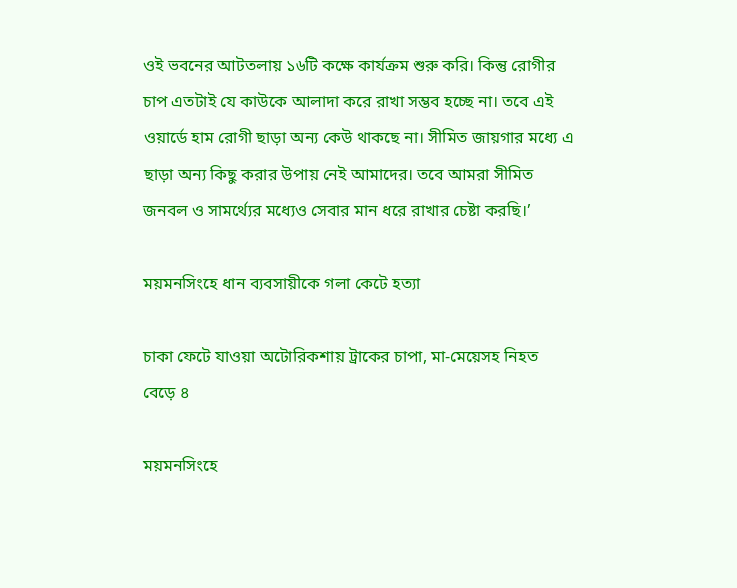ওই ভবনের আটতলায় ১৬টি কক্ষে কার্যক্রম শুরু করি। কিন্তু রোগীর চাপ এতটাই যে কাউকে আলাদা করে রাখা সম্ভব হচ্ছে না। তবে এই ওয়ার্ডে হাম রোগী ছাড়া অন্য কেউ থাকছে না। সীমিত জায়গার মধ্যে এ ছাড়া অন্য কিছু করার উপায় নেই আমাদের। তবে আমরা সীমিত জনবল ও সামর্থ্যের মধ্যেও সেবার মান ধরে রাখার চেষ্টা করছি।’

ময়মনসিংহে ধান ব্যবসায়ীকে গলা কেটে হত্যা

চাকা ফেটে যাওয়া অটোরিকশায় ট্রাকের চাপা, মা-মেয়েসহ নিহত বেড়ে ৪

ময়মনসিংহে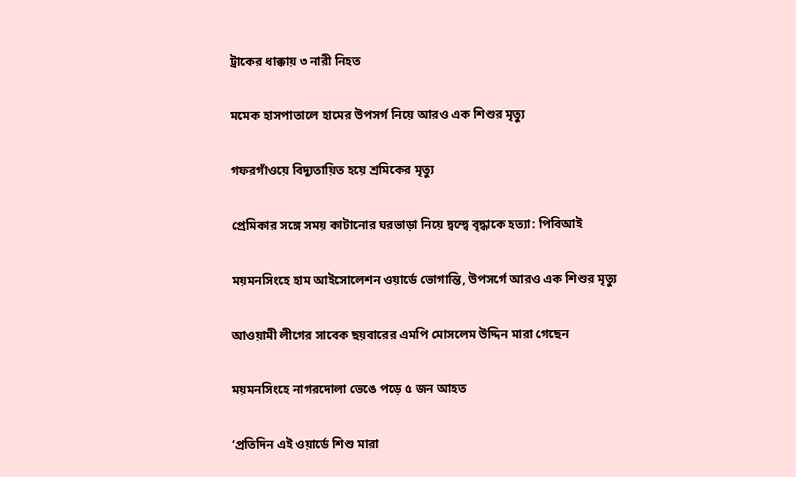ট্রাকের ধাক্কায় ৩ নারী নিহত

মমেক হাসপাতালে হামের উপসর্গ নিয়ে আরও এক শিশুর মৃত্যু

গফরগাঁওয়ে বিদ্যুতায়িত হয়ে শ্রমিকের মৃত্যু

প্রেমিকার সঙ্গে সময় কাটানোর ঘরভাড়া নিয়ে দ্বন্দ্বে বৃদ্ধাকে হত্যা: পিবিআই

ময়মনসিংহে হাম আইসোলেশন ওয়ার্ডে ভোগান্তি, উপসর্গে আরও এক শিশুর মৃত্যু

আওয়ামী লীগের সাবেক ছয়বারের এমপি মোসলেম উদ্দিন মারা গেছেন

ময়মনসিংহে নাগরদোলা ভেঙে পড়ে ৫ জন আহত

‘প্রতিদিন এই ওয়ার্ডে শিশু মারা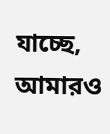যাচ্ছে, আমারও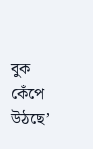বুক কেঁপে উঠছে’